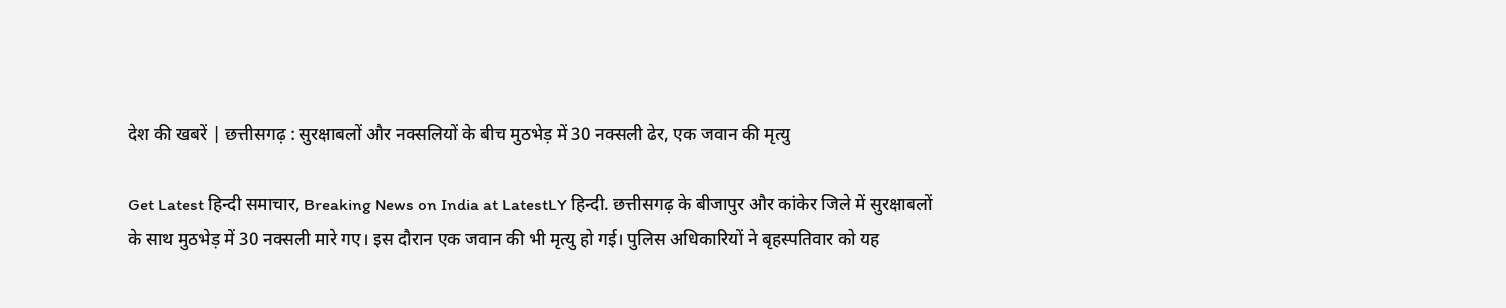देश की खबरें | छत्तीसगढ़ : सुरक्षाबलों और नक्सलियों के बीच मुठभेड़ में 30 नक्सली ढेर, एक जवान की मृत्यु

Get Latest हिन्दी समाचार, Breaking News on India at LatestLY हिन्दी. छत्तीसगढ़ के बीजापुर और कांकेर जिले में सुरक्षाबलों के साथ मुठभेड़ में 30 नक्सली मारे गए। इस दौरान एक जवान की भी मृत्यु हो गई। पुलिस अधिकारियों ने बृहस्पतिवार को यह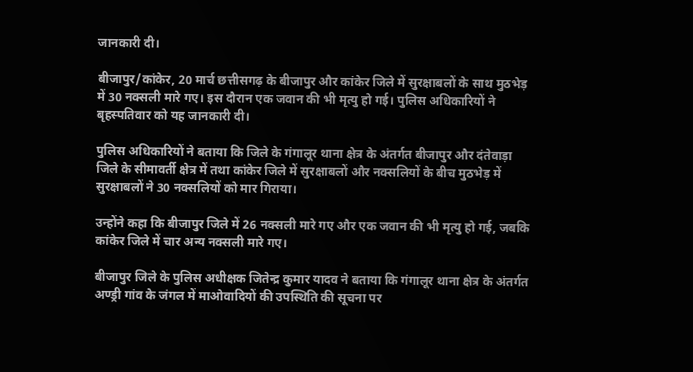जानकारी दी।

बीजापुर/कांकेर, 20 मार्च छत्तीसगढ़ के बीजापुर और कांकेर जिले में सुरक्षाबलों के साथ मुठभेड़ में 30 नक्सली मारे गए। इस दौरान एक जवान की भी मृत्यु हो गई। पुलिस अधिकारियों ने बृहस्पतिवार को यह जानकारी दी।

पुलिस अधिकारियों ने बताया कि जिले के गंगालूर थाना क्षेत्र के अंतर्गत बीजापुर और दंतेवाड़ा जिले के सीमावर्ती क्षेत्र में तथा कांकेर जिले में सुरक्षाबलों और नक्सलियों के बीच मुठभेड़ में सुरक्षाबलों ने 30 नक्सलियों को मार गिराया।

उन्होंने कहा कि बीजापुर जिले में 26 नक्सली मारे गए और एक जवान की भी मृत्यु हो गई, जबकि कांकेर जिले में चार अन्य नक्सली मारे गए।

बीजापुर जिले के पुलिस अधीक्षक जितेन्द्र कुमार यादव ने बताया कि गंगालूर थाना क्षेत्र के अंतर्गत अण्ड्री गांव के जंगल में माओवादियों की उपस्थिति की सूचना पर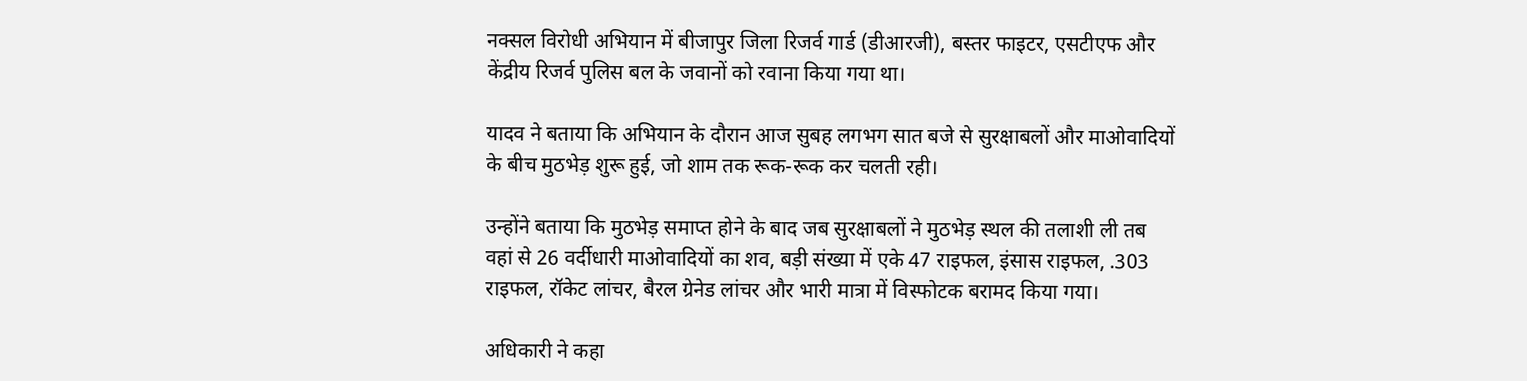नक्सल विरोधी अभियान में बीजापुर जिला रिजर्व गार्ड (डीआरजी), बस्तर फाइटर, एसटीएफ और केंद्रीय रिजर्व पुलिस बल के जवानों को रवाना किया गया था।

यादव ने बताया कि अभियान के दौरान आज सुबह लगभग सात बजे से सुरक्षाबलों और माओवादियों के बीच मुठभेड़ शुरू हुई, जो शाम तक रूक-रूक कर चलती रही।

उन्होंने बताया कि मुठभेड़ समाप्त होने के बाद जब सुरक्षाबलों ने मुठभेड़ स्थल की तलाशी ली तब वहां से 26 वर्दीधारी माओवादियों का शव, बड़ी संख्या में एके 47 राइफल, इंसास राइफल, .303 राइफल, रॉकेट लांचर, बैरल ग्रेनेड लांचर और भारी मात्रा में विस्फोटक बरामद किया गया।

अधिकारी ने कहा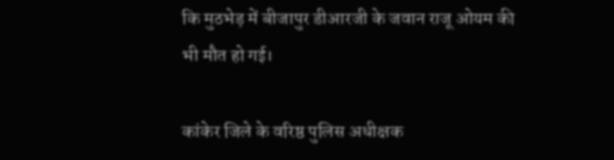कि मुठभेड़ में बीजापुर डीआरजी के जवान राजू ओयम की भी मौत हो गई।

कांकेर जिले के वरिष्ठ पुलिस अधीक्षक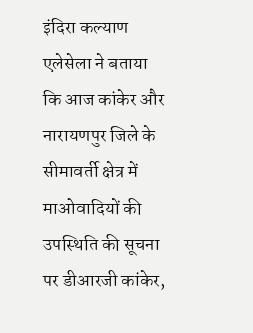इंदिरा कल्याण एलेसेला ने बताया कि आज कांकेर और नारायणपुर जिले के सीमावर्ती क्षेत्र में माओवादियों की उपस्थिति की सूचना पर डीआरजी कांकेर,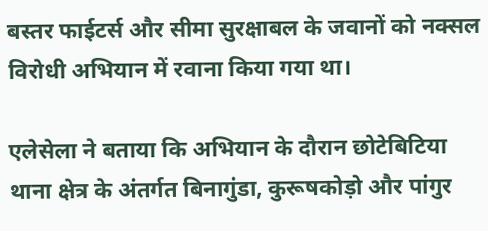बस्तर फाईटर्स और सीमा सुरक्षाबल के जवानों को नक्सल विरोधी अभियान में रवाना किया गया था।

एलेसेला ने बताया कि अभियान के दौरान छोटेबिटिया थाना क्षेत्र के अंतर्गत बिनागुंडा, कुरूषकोड़ो और पांगुर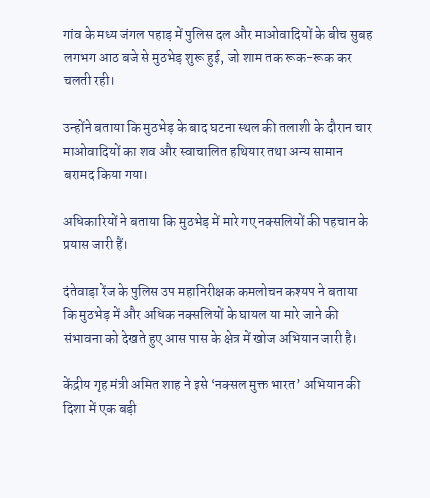गांव के मध्य जंगल पहाड़ में पुलिस दल और माओवादियों के बीच सुबह लगभग आठ बजे से मुठभेड़ शुरू हुई, जो शाम तक रूक-रूक कर चलती रही।

उन्होंने बताया कि मुठभेड़ के बाद घटना स्थल की तलाशी के दौरान चार माओवादियों का शव और स्वाचालित हथियार तथा अन्य सामान बरामद किया गया।

अधिकारियों ने बताया कि मुठभेड़ में मारे गए नक्सलियों की पहचान के प्रयास जारी हैं।

दंतेवाड़ा रेंज के पुलिस उप महानिरीक्षक कमलोचन कश्यप ने बताया कि मुठभेड़ में और अधिक नक्सलियों के घायल या मारे जाने की संभावना को देखते हुए आस पास के क्षेत्र में खोज अभियान जारी है।

केंद्रीय गृह मंत्री अमित शाह ने इसे ‘नक्सल मुक्त भारत’ अभियान की दिशा में एक बड़ी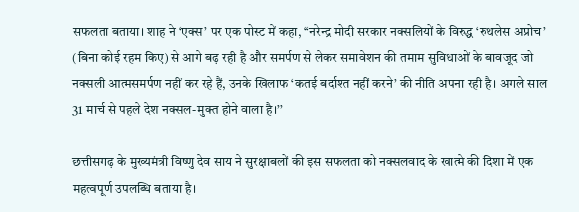सफलता बताया। शाह ने ‘एक्स’ पर एक पोस्ट में कहा, ‘‘नरेन्द्र मोदी सरकार नक्सलियों के विरुद्ध ‘रुथलेस अप्रोच’ (बिना कोई रहम किए) से आगे बढ़ रही है और समर्पण से लेकर समावेशन की तमाम सुविधाओं के बावजूद जो नक्सली आत्मसमर्पण नहीं कर रहे हैं, उनके खिलाफ ‘कतई बर्दाश्त नहीं करने’ की नीति अपना रही है। अगले साल 31 मार्च से पहले देश नक्सल-मुक्त होने वाला है।’’

छत्तीसगढ़ के मुख्यमंत्री विष्णु देव साय ने सुरक्षाबलों की इस सफलता को नक्सलवाद के खात्मे की दिशा में एक महत्वपूर्ण उपलब्धि बताया है।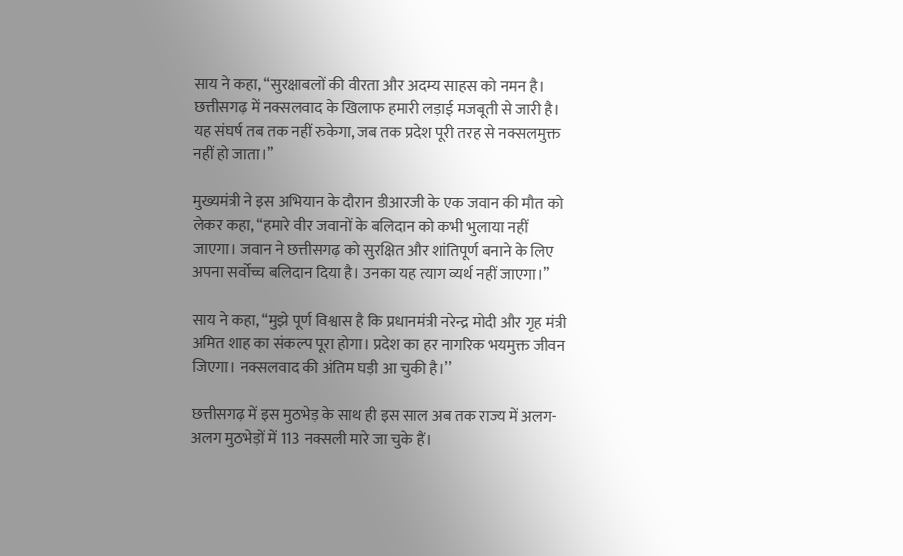साय ने कहा, ‘‘सुरक्षाबलों की वीरता और अदम्य साहस को नमन है। छत्तीसगढ़ में नक्सलवाद के खिलाफ हमारी लड़ाई मजबूती से जारी है। यह संघर्ष तब तक नहीं रुकेगा, जब तक प्रदेश पूरी तरह से नक्सलमुक्त नहीं हो जाता।’’

मुख्यमंत्री ने इस अभियान के दौरान डीआरजी के एक जवान की मौत को लेकर कहा, ‘‘हमारे वीर जवानों के बलिदान को कभी भुलाया नहीं जाएगा। जवान ने छत्तीसगढ़ को सुरक्षित और शांतिपूर्ण बनाने के लिए अपना सर्वोच्च बलिदान दिया है। उनका यह त्याग व्यर्थ नहीं जाएगा।’’

साय ने कहा, ‘‘मुझे पूर्ण विश्वास है कि प्रधानमंत्री नरेन्द्र मोदी और गृह मंत्री अमित शाह का संकल्प पूरा होगा। प्रदेश का हर नागरिक भयमुक्त जीवन जिएगा। नक्सलवाद की अंतिम घड़ी आ चुकी है।’’

छत्तीसगढ़ में इस मुठभेड़ के साथ ही इस साल अब तक राज्य में अलग-अलग मुठभेड़ों में 113 नक्सली मारे जा चुके हैं।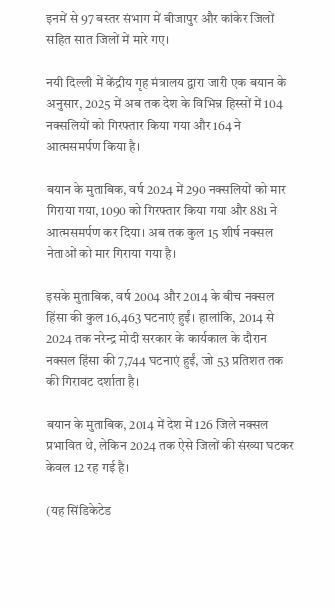इनमें से 97 बस्तर संभाग में बीजापुर और कांकेर जिलों सहित सात जिलों में मारे गए।

नयी दिल्ली में केंद्रीय गृह मंत्रालय द्वारा जारी एक बयान के अनुसार, 2025 में अब तक देश के विभिन्न हिस्सों में 104 नक्सलियों को गिरफ्तार किया गया और 164 ने आत्मसमर्पण किया है।

बयान के मुताबिक, वर्ष 2024 में 290 नक्सलियों को मार गिराया गया, 1090 को गिरफ्तार किया गया और 881 ने आत्मसमर्पण कर दिया। अब तक कुल 15 शीर्ष नक्सल नेताओं को मार गिराया गया है।

इसके मुताबिक, वर्ष 2004 और 2014 के बीच नक्सल हिंसा की कुल 16,463 घटनाएं हुईं। हालांकि, 2014 से 2024 तक नरेन्द्र मोदी सरकार के कार्यकाल के दौरान नक्सल हिंसा की 7,744 घटनाएं हुईं, जो 53 प्रतिशत तक की गिरावट दर्शाता है।

बयान के मुताबिक, 2014 में देश में 126 जिले नक्सल प्रभावित थे, लेकिन 2024 तक ऐसे जिलों की संख्या घटकर केवल 12 रह गई है।

(यह सिंडिकेटेड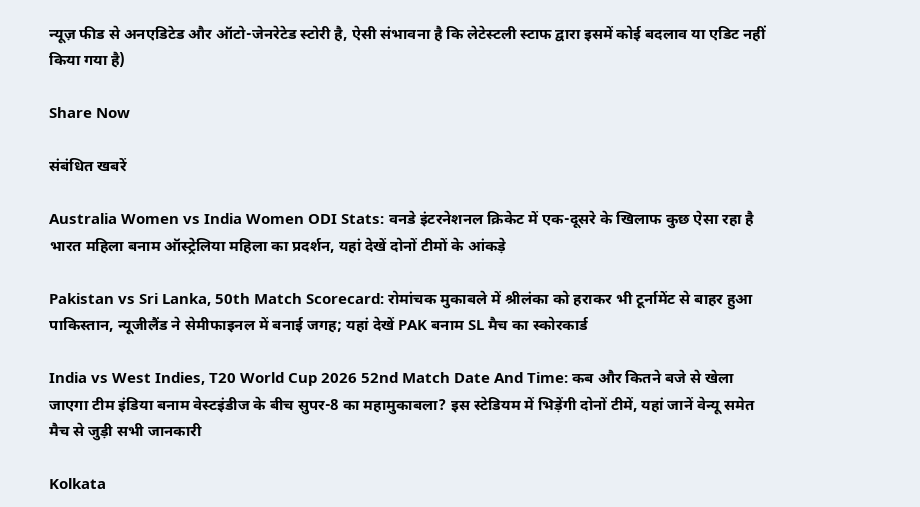न्यूज़ फीड से अनएडिटेड और ऑटो-जेनरेटेड स्टोरी है, ऐसी संभावना है कि लेटेस्टली स्टाफ द्वारा इसमें कोई बदलाव या एडिट नहीं किया गया है)

Share Now

संबंधित खबरें

Australia Women vs India Women ODI Stats: वनडे इंटरनेशनल क्रिकेट में एक-दूसरे के खिलाफ कुछ ऐसा रहा है भारत महिला बनाम ऑस्ट्रेलिया महिला का प्रदर्शन, यहां देखें दोनों टीमों के आंकड़े

Pakistan vs Sri Lanka, 50th Match Scorecard: रोमांचक मुकाबले में श्रीलंका को हराकर भी टूर्नामेंट से बाहर हुआ पाकिस्तान, न्यूजीलैंड ने सेमीफाइनल में बनाई जगह; यहां देखें PAK बनाम SL मैच का स्कोरकार्ड

India vs West Indies, T20 World Cup 2026 52nd Match Date And Time: कब और कितने बजे से खेला जाएगा टीम इंडिया बनाम वेस्टइंडीज के बीच सुपर-8 का महामुकाबला? इस स्टेडियम में भिड़ेंगी दोनों टीमें, यहां जानें वेन्यू समेत मैच से जुड़ी सभी जानकारी

Kolkata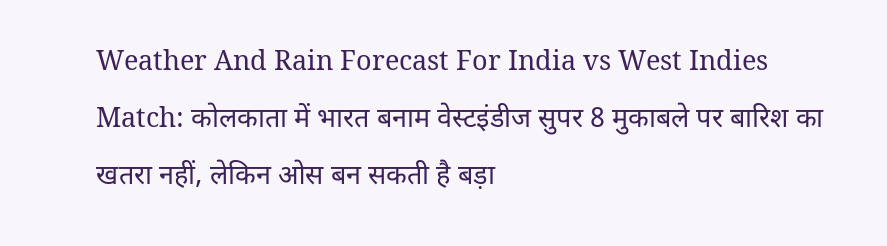Weather And Rain Forecast For India vs West Indies Match: कोलकाता में भारत बनाम वेस्टइंडीज सुपर 8 मुकाबले पर बारिश का खतरा नहीं, लेकिन ओस बन सकती है बड़ा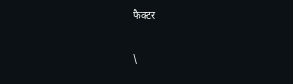फैक्टर

\